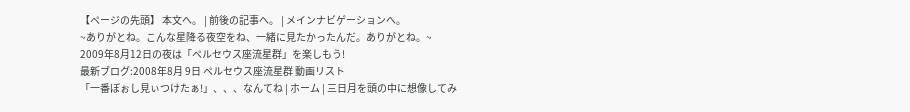【ページの先頭】 本文へ。 | 前後の記事へ。 | メインナビゲーションへ。
~ありがとね。こんな星降る夜空をね、一緒に見たかったんだ。ありがとね。~
2009年8月12日の夜は「ペルセウス座流星群」を楽しもう!
最新ブログ:2008年8月 9日 ペルセウス座流星群 動画リスト
「一番ぼぉし見ぃつけたぁ!」、、、なんてね | ホーム | 三日月を頭の中に想像してみ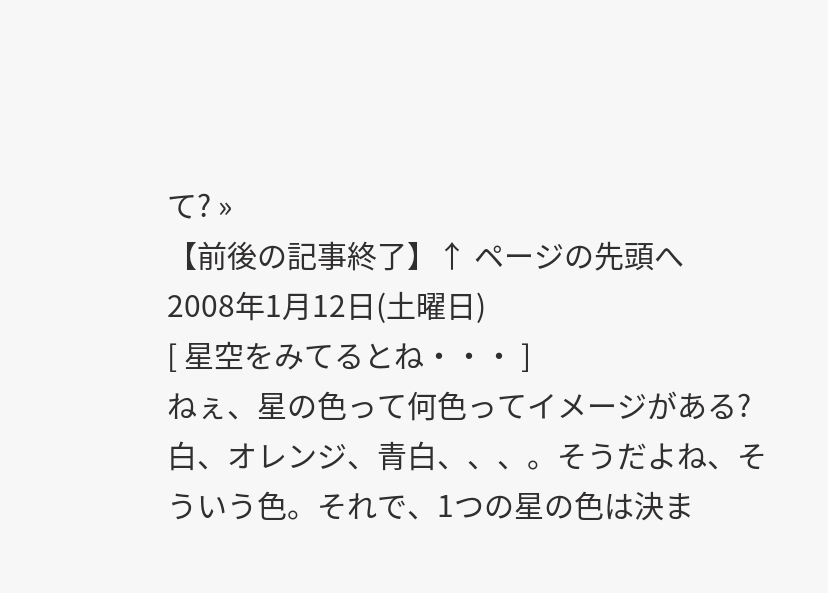て? »
【前後の記事終了】↑ ページの先頭へ
2008年1月12日(土曜日)
[ 星空をみてるとね・・・ ]
ねぇ、星の色って何色ってイメージがある?
白、オレンジ、青白、、、。そうだよね、そういう色。それで、1つの星の色は決ま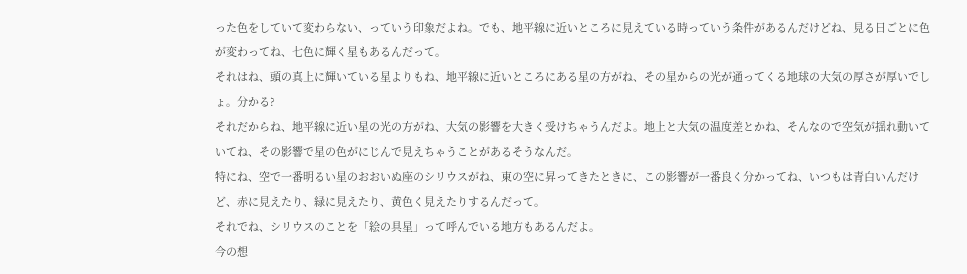った色をしていて変わらない、っていう印象だよね。でも、地平線に近いところに見えている時っていう条件があるんだけどね、見る日ごとに色が変わってね、七色に輝く星もあるんだって。
それはね、頭の真上に輝いている星よりもね、地平線に近いところにある星の方がね、その星からの光が通ってくる地球の大気の厚さが厚いでしょ。分かる?
それだからね、地平線に近い星の光の方がね、大気の影響を大きく受けちゃうんだよ。地上と大気の温度差とかね、そんなので空気が揺れ動いていてね、その影響で星の色がにじんで見えちゃうことがあるそうなんだ。
特にね、空で一番明るい星のおおいぬ座のシリウスがね、東の空に昇ってきたときに、この影響が一番良く分かってね、いつもは青白いんだけど、赤に見えたり、緑に見えたり、黄色く見えたりするんだって。
それでね、シリウスのことを「絵の具星」って呼んでいる地方もあるんだよ。
今の想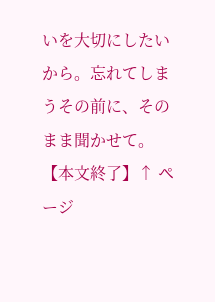いを大切にしたいから。忘れてしまうその前に、そのまま聞かせて。
【本文終了】↑ ページ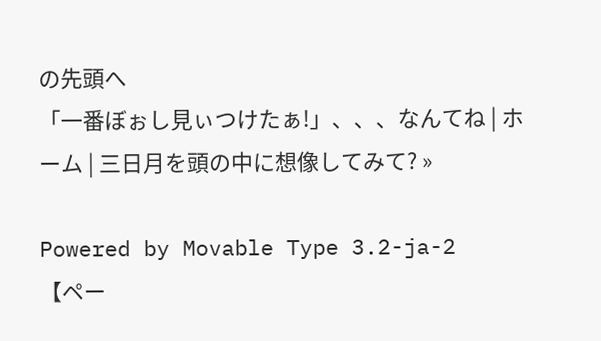の先頭へ
「一番ぼぉし見ぃつけたぁ!」、、、なんてね | ホーム | 三日月を頭の中に想像してみて? »

Powered by Movable Type 3.2-ja-2
【ペー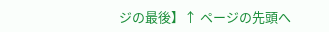ジの最後】↑ ページの先頭へ